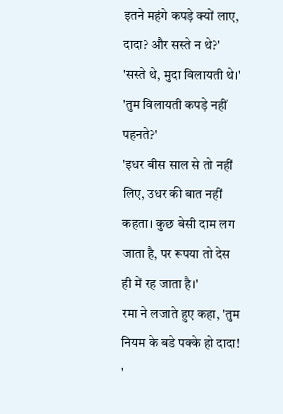इतने महंगे कपड़े क्यों लाए, दादा? और सस्ते न थे?'
'सस्ते थे, मुदा विलायती थे।'
'तुम विलायती कपड़े नहीं पहनते?'
'इधर बीस साल से तो नहीं लिए, उधर की बात नहीं कहता। कुछ बेसी दाम लग जाता है, पर रूपया तो देस ही में रह जाता है।'
रमा ने लजाते हुए कहा, 'तुम नियम के बडे पक्के हो दादा! '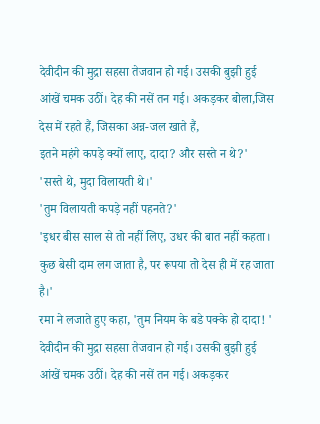देवीदीन की मुद्रा सहसा तेजवान हो गई। उसकी बुझी हुई आंखें चमक उठीं। देह की नसें तन गई। अकड़कर बोला,जिस देस में रहते हैं, जिसका अन्न-जल खाते हैं,
इतने महंगे कपड़े क्यों लाए, दादा? और सस्ते न थे?'
'सस्ते थे, मुदा विलायती थे।'
'तुम विलायती कपड़े नहीं पहनते?'
'इधर बीस साल से तो नहीं लिए, उधर की बात नहीं कहता। कुछ बेसी दाम लग जाता है, पर रूपया तो देस ही में रह जाता है।'
रमा ने लजाते हुए कहा, 'तुम नियम के बडे पक्के हो दादा! '
देवीदीन की मुद्रा सहसा तेजवान हो गई। उसकी बुझी हुई आंखें चमक उठीं। देह की नसें तन गई। अकड़कर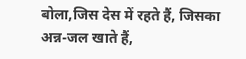बोला,जिस देस में रहते हैं, जिसका अन्न-जल खाते हैं,